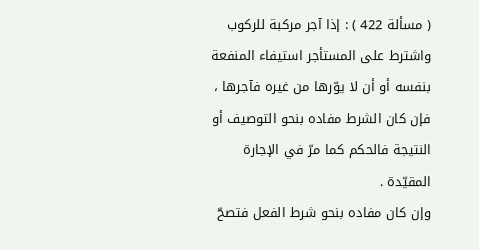( مسألة 422 ) : إذا آجر مركبة للركوب واشترط على المستأجر استيفاء المنفعة بنفسه أو أن لا يوّرها من غيره فآجرها ، فإن كان الشرط مفاده بنحو التوصيف أو النتيجة فالحكم كما مرّ في الإجارة المقيّدة .
وإن كان مفاده بنحو شرط الفعل فتصحّ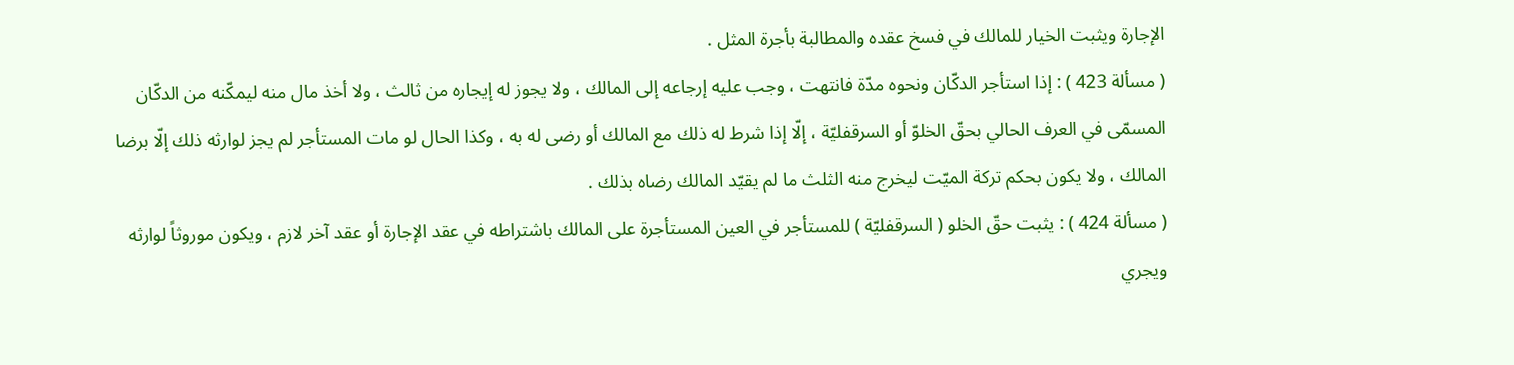الإجارة ويثبت الخيار للمالك في فسخ عقده والمطالبة بأجرة المثل .
( مسألة 423 ) : إذا استأجر الدكّان ونحوه مدّة فانتهت ، وجب عليه إرجاعه إلى المالك ، ولا يجوز له إيجاره من ثالث ، ولا أخذ مال منه ليمكّنه من الدكّان المسمّى في العرف الحالي بحقّ الخلوّ أو السرقفليّة ، إلّا إذا شرط له ذلك مع المالك أو رضى له به ، وكذا الحال لو مات المستأجر لم يجز لوارثه ذلك إلّا برضا المالك ، ولا يكون بحكم تركة الميّت ليخرج منه الثلث ما لم يقيّد المالك رضاه بذلك .
( مسألة 424 ) : يثبت حقّ الخلو ( السرقفليّة ) للمستأجر في العين المستأجرة على المالك باشتراطه في عقد الإجارة أو عقد آخر لازم ، ويكون موروثاً لوارثه ويجري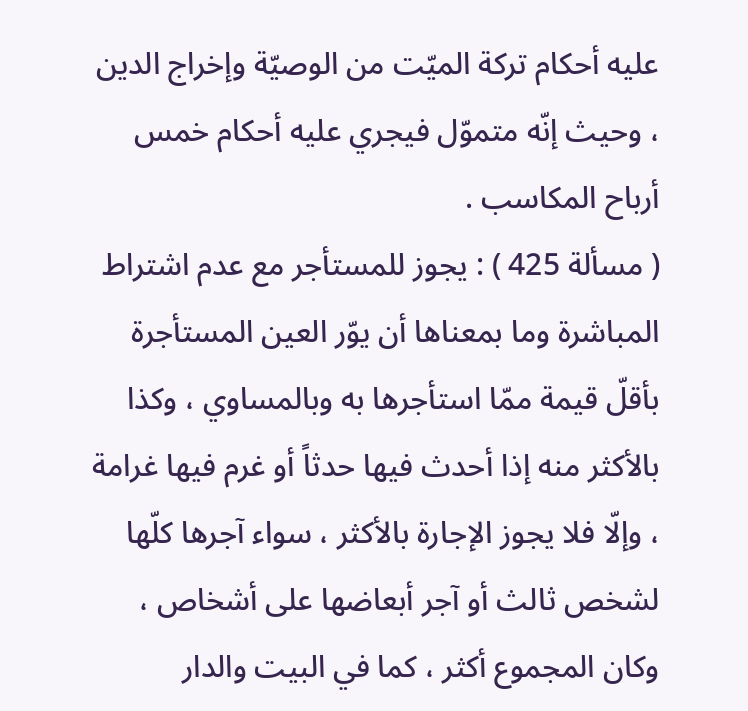عليه أحكام تركة الميّت من الوصيّة وإخراج الدين ، وحيث إنّه متموّل فيجري عليه أحكام خمس أرباح المكاسب .
( مسألة 425 ) : يجوز للمستأجر مع عدم اشتراط المباشرة وما بمعناها أن يوّر العين المستأجرة بأقلّ قيمة ممّا استأجرها به وبالمساوي ، وكذا بالأكثر منه إذا أحدث فيها حدثاً أو غرم فيها غرامة ، وإلّا فلا يجوز الإجارة بالأكثر ، سواء آجرها كلّها لشخص ثالث أو آجر أبعاضها على أشخاص ، وكان المجموع أكثر ، كما في البيت والدار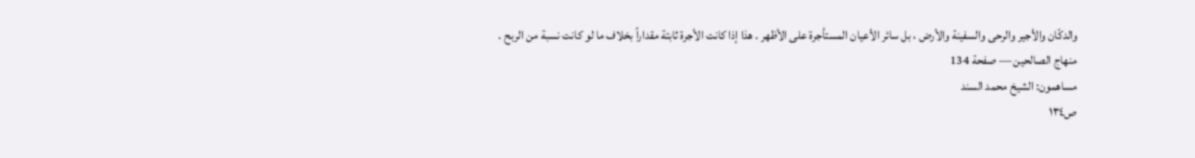والدكّان والأجير والرحى والسفينة والأرض ، بل سائر الأعيان المستأجرة على الأظهر . هذا إذا كانت الأجرة ثابتة مقداراً بخلاف ما لو كانت نسبة من الربح .
منهاج الصالحين — صفحة 134
مساهمون: الشيخ محمد السند
ص١٣٤